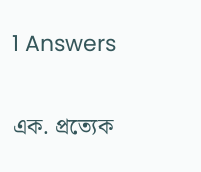1 Answers

এক. প্রত্যেক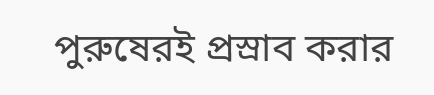পুরুষেরই প্রস্রাব করার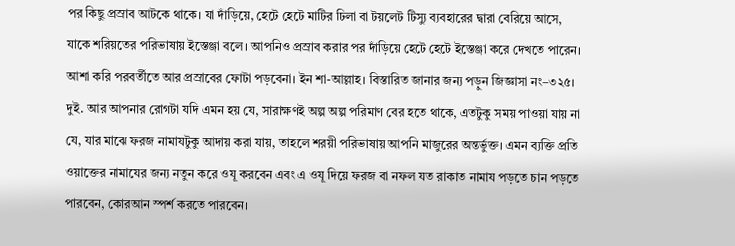পর কিছু প্রস্রাব আটকে থাকে। যা দাঁড়িয়ে, হেটে হেটে মাটির ঢিলা বা টয়লেট টিস্যু ব্যবহারের দ্বারা বেরিয়ে আসে, যাকে শরিয়তের পরিভাষায় ইস্তেঞ্জা বলে। আপনিও প্রস্রাব করার পর দাঁড়িয়ে হেটে হেটে ইস্তেঞ্জা করে দেখতে পারেন। আশা করি পরবর্তীতে আর প্রস্রাবের ফোটা পড়বেনা। ইন শা-আল্লাহ। বিস্তারিত জানার জন্য পড়ুন জিজ্ঞাসা নং–৩২৫। দুই. আর আপনার রোগটা যদি এমন হয় যে, সারাক্ষণই অল্প অল্প পরিমাণ বের হতে থাকে, এতটুকু সময় পাওয়া যায় না যে, যার মাঝে ফরজ নামাযটুকু আদায় করা যায়, তাহলে শরয়ী পরিভাষায় আপনি মাজুরের অন্তর্ভুক্ত। এমন ব্যক্তি প্রতি ওয়াক্তের নামাযের জন্য নতুন করে ওযূ করবেন এবং এ ওযূ দিয়ে ফরজ বা নফল যত রাকাত নামায পড়তে চান পড়তে পারবেন, কোরআন স্পর্শ করতে পারবেন।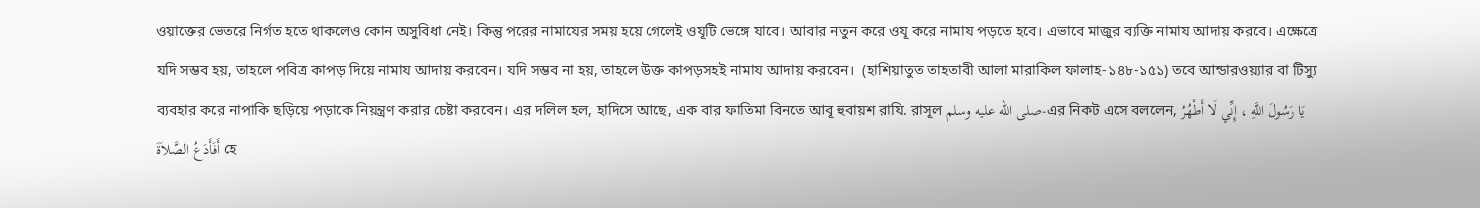ওয়াক্তের ভেতরে নির্গত হতে থাকলেও কোন অসুবিধা নেই। কিন্তু পরের নামাযের সময় হয়ে গেলেই ওযূটি ভেঙ্গে যাবে। আবার নতুন করে ওযূ করে নামায পড়তে হবে। এভাবে মাজুর ব্যক্তি নামায আদায় করবে। এক্ষেত্রে যদি সম্ভব হয়, তাহলে পবিত্র কাপড় দিয়ে নামায আদায় করবেন। যদি সম্ভব না হয়, তাহলে উক্ত কাপড়সহই নামায আদায় করবেন।  (হাশিয়াতুত তাহতাবী আলা মারাকিল ফালাহ-১৪৮-১৫১) তবে আন্ডারওয়্যার বা টিস্যু ব্যবহার করে নাপাকি ছড়িয়ে পড়াকে নিয়ন্ত্রণ করার চেষ্টা করবেন। এর দলিল হল, হাদিসে আছে, এক বার ফাতিমা বিনতে আবূ হুবায়শ রাযি. রাসূল صلى الله عليه وسلم-এর নিকট এসে বললেন, يَا رَسُولَ اللَّهِ ، إِنِّي لَا أَطْهُرُ أَفَأَدَعُ الصَّلاَةَ হে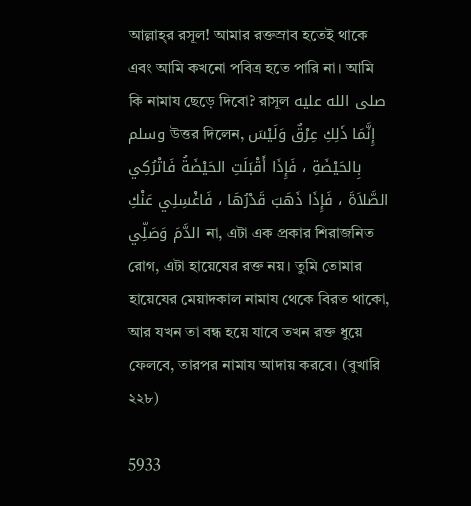আল্লাহ্‌র রসূল! আমার রক্তস্রাব হতেই থাকে এবং আমি কখনো পবিত্র হতে পারি না। আমি কি নামায ছেড়ে দিবো? রাসূল صلى الله عليه وسلم উত্তর দিলেন, إِنَّمَا ذَلِكِ عِرْقٌ وَلَيْسَ بِالحَيْضَةِ ، فَإِذَا أَقْبَلَتِ الحَيْضَةُ فَاتْرُكِي الصَّلاَةَ ، فَإِذَا ذَهَبَ قَدْرُهَا ، فَاغْسِلِي عَنْكِ الدَّمَ وَصَلِّي না, এটা এক প্রকার শিরাজনিত রোগ, এটা হায়েযের রক্ত নয়। তুমি তোমার হায়েযের মেয়াদকাল নামায থেকে বিরত থাকো, আর যখন তা বন্ধ হয়ে যাবে তখন রক্ত ধুয়ে ফেলবে, তারপর নামায আদায় করবে। (বুখারি ২২৮)

5933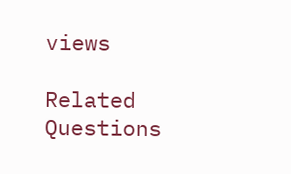views

Related Questions